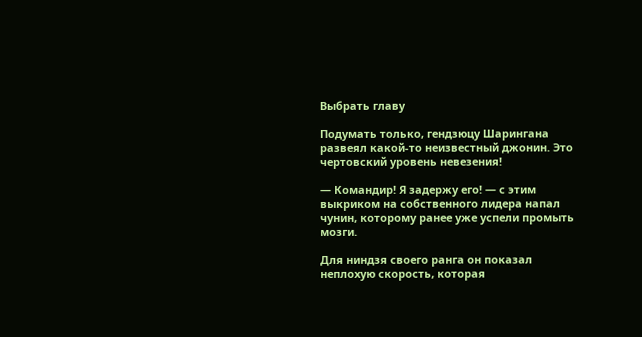Выбрать главу

Подумать только, гендзюцу Шарингана развеял какой-то неизвестный джонин. Это чертовский уровень невезения!

— Командир! Я задержу его! — с этим выкриком на собственного лидера напал чунин, которому ранее уже успели промыть мозги.

Для ниндзя своего ранга он показал неплохую скорость, которая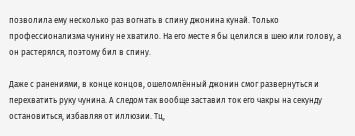позволила ему несколько раз вогнать в спину джонина кунай. Только профессионализма чунину не хватило. На его месте я бы целился в шею или голову, а он растерялся, поэтому бил в спину.

Даже с ранениями, в конце концов, ошеломлённый джонин смог развернуться и перехватить руку чунина. А следом так вообще заставил ток его чакры на секунду остановиться, избавляя от иллюзии. Тц,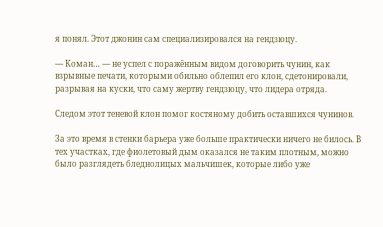я понял. Этот джонин сам специализировался на гендзюцу.

— Коман… — не успел с поражённым видом договорить чунин, как взрывные печати, которыми обильно облепил его клон, сдетонировали, разрывая на куски, что саму жертву гендзюцу, что лидера отряда.

Следом этот теневой клон помог костяному добить оставшихся чунинов.

За это время в стенки барьера уже больше практически ничего не билось. В тех участках, где фиолетовый дым оказался не таким плотным, можно было разглядеть бледнолицых мальчишек, которые либо уже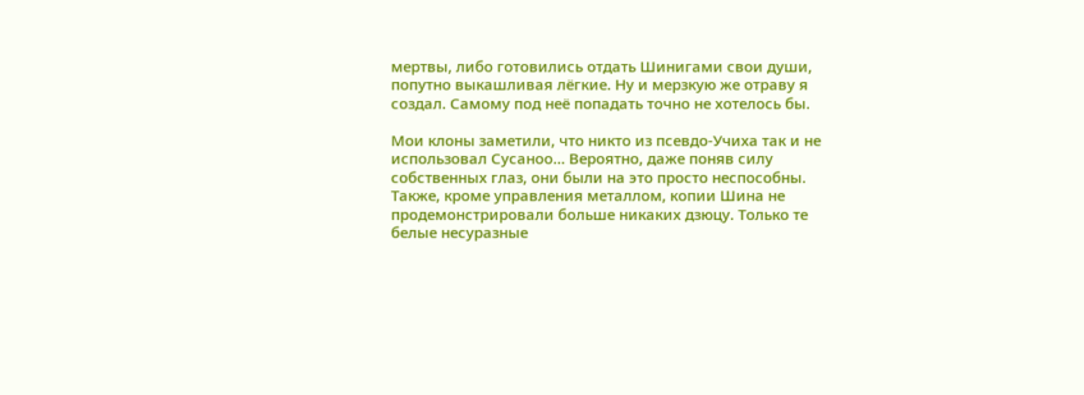мертвы, либо готовились отдать Шинигами свои души, попутно выкашливая лёгкие. Ну и мерзкую же отраву я создал. Самому под неё попадать точно не хотелось бы.

Мои клоны заметили, что никто из псевдо-Учиха так и не использовал Сусаноо… Вероятно, даже поняв силу собственных глаз, они были на это просто неспособны. Также, кроме управления металлом, копии Шина не продемонстрировали больше никаких дзюцу. Только те белые несуразные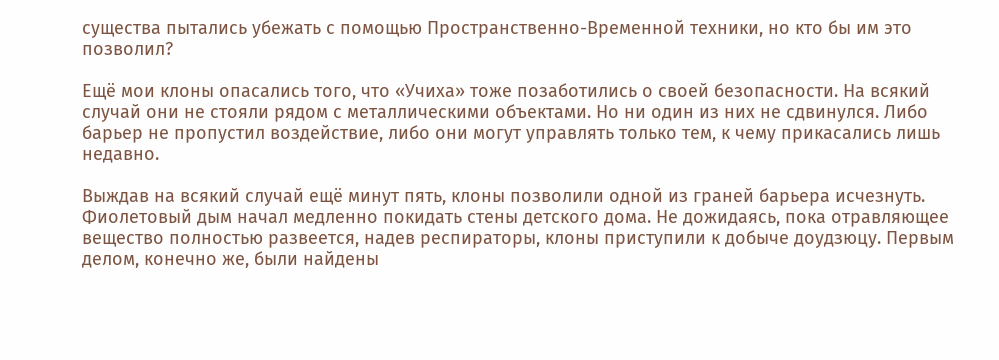существа пытались убежать с помощью Пространственно-Временной техники, но кто бы им это позволил?

Ещё мои клоны опасались того, что «Учиха» тоже позаботились о своей безопасности. На всякий случай они не стояли рядом с металлическими объектами. Но ни один из них не сдвинулся. Либо барьер не пропустил воздействие, либо они могут управлять только тем, к чему прикасались лишь недавно.

Выждав на всякий случай ещё минут пять, клоны позволили одной из граней барьера исчезнуть. Фиолетовый дым начал медленно покидать стены детского дома. Не дожидаясь, пока отравляющее вещество полностью развеется, надев респираторы, клоны приступили к добыче доудзюцу. Первым делом, конечно же, были найдены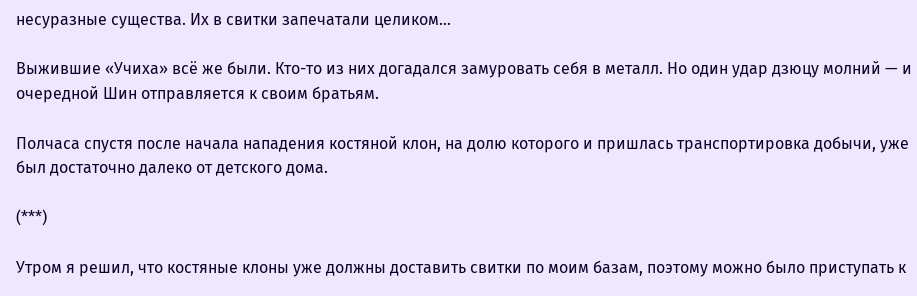несуразные существа. Их в свитки запечатали целиком…

Выжившие «Учиха» всё же были. Кто-то из них догадался замуровать себя в металл. Но один удар дзюцу молний — и очередной Шин отправляется к своим братьям.

Полчаса спустя после начала нападения костяной клон, на долю которого и пришлась транспортировка добычи, уже был достаточно далеко от детского дома.

(***)

Утром я решил, что костяные клоны уже должны доставить свитки по моим базам, поэтому можно было приступать к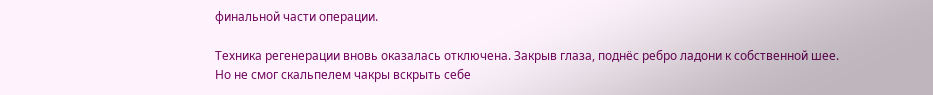финальной части операции.

Техника регенерации вновь оказалась отключена. Закрыв глаза, поднёс ребро ладони к собственной шее. Но не смог скальпелем чакры вскрыть себе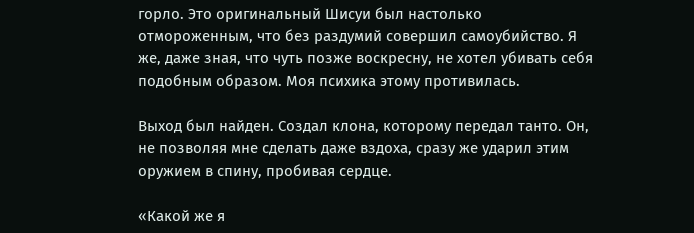горло. Это оригинальный Шисуи был настолько отмороженным, что без раздумий совершил самоубийство. Я же, даже зная, что чуть позже воскресну, не хотел убивать себя подобным образом. Моя психика этому противилась.

Выход был найден. Создал клона, которому передал танто. Он, не позволяя мне сделать даже вздоха, сразу же ударил этим оружием в спину, пробивая сердце.

«Какой же я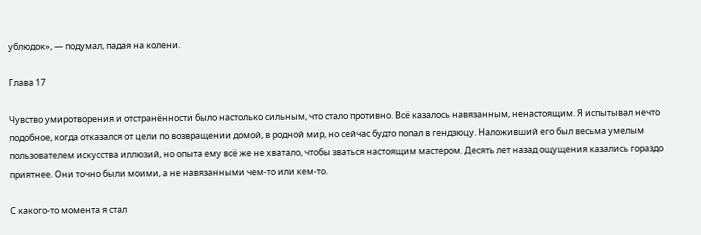ублюдок», — подумал, падая на колени.

Глава 17

Чувство умиротворения и отстранённости было настолько сильным, что стало противно. Всё казалось навязанным, ненастоящим. Я испытывал нечто подобное, когда отказался от цели по возвращении домой, в родной мир, но сейчас будто попал в гендзюцу. Наложивший его был весьма умелым пользователем искусства иллюзий, но опыта ему всё же не хватало, чтобы зваться настоящим мастером. Десять лет назад ощущения казались гораздо приятнее. Они точно были моими, а не навязанными чем-то или кем-то.

С какого-то момента я стал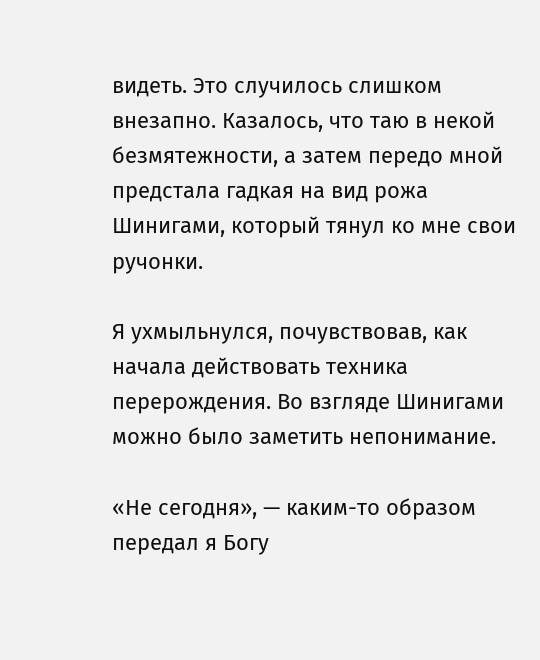видеть. Это случилось слишком внезапно. Казалось, что таю в некой безмятежности, а затем передо мной предстала гадкая на вид рожа Шинигами, который тянул ко мне свои ручонки.

Я ухмыльнулся, почувствовав, как начала действовать техника перерождения. Во взгляде Шинигами можно было заметить непонимание.

«Не сегодня», — каким-то образом передал я Богу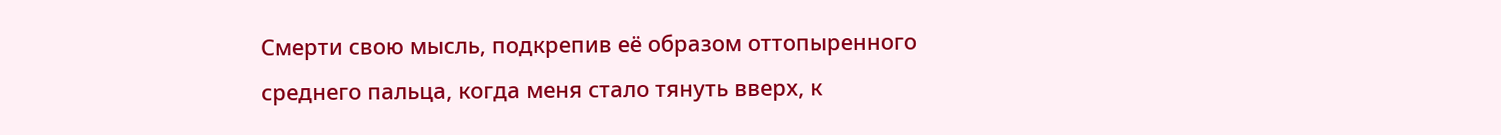Смерти свою мысль, подкрепив её образом оттопыренного среднего пальца, когда меня стало тянуть вверх, к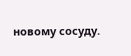новому сосуду.